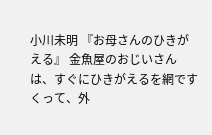小川未明 『お母さんのひきがえる』 金魚屋のおじいさんは、すぐにひきがえるを網ですくって、外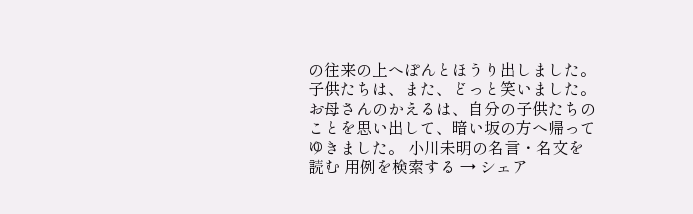の往来の上へぽんとほうり出しました。 子供たちは、また、どっと笑いました。 お母さんのかえるは、自分の子供たちのことを思い出して、暗い坂の方へ帰ってゆきました。 小川未明の名言・名文を読む 用例を検索する → シェア